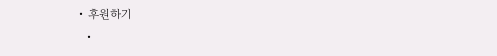• 후원하기
  •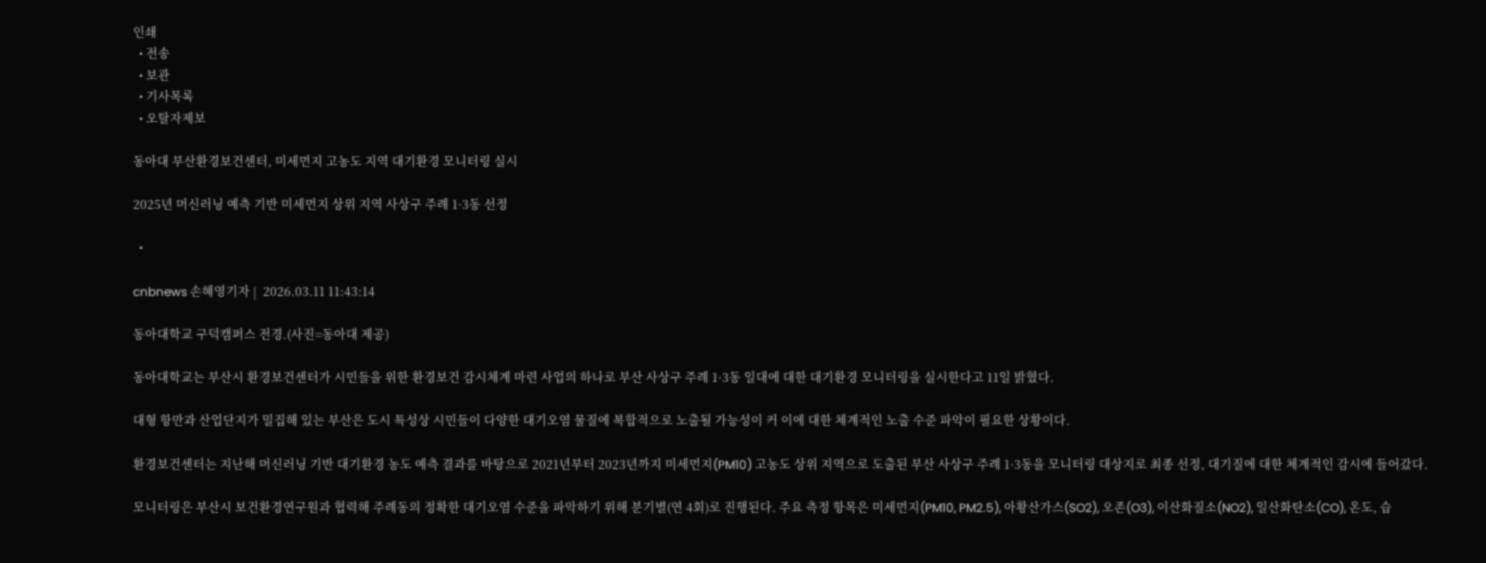인쇄
  • 전송
  • 보관
  • 기사목록
  • 오탈자제보

동아대 부산환경보건센터, 미세먼지 고농도 지역 대기환경 모니터링 실시

2025년 머신러닝 예측 기반 미세먼지 상위 지역 사상구 주례 1·3동 선정

  •

cnbnews 손혜영기자 |  2026.03.11 11:43:14

동아대학교 구덕캠퍼스 전경.(사진=동아대 제공)

동아대학교는 부산시 환경보건센터가 시민들을 위한 환경보건 감시체계 마련 사업의 하나로 부산 사상구 주례 1·3동 일대에 대한 대기환경 모니터링을 실시한다고 11일 밝혔다.

대형 항만과 산업단지가 밀집해 있는 부산은 도시 특성상 시민들이 다양한 대기오염 물질에 복합적으로 노출될 가능성이 커 이에 대한 체계적인 노출 수준 파악이 필요한 상황이다.

환경보건센터는 지난해 머신러닝 기반 대기환경 농도 예측 결과를 바탕으로 2021년부터 2023년까지 미세먼지(PM10) 고농도 상위 지역으로 도출된 부산 사상구 주례 1·3동을 모니터링 대상지로 최종 선정, 대기질에 대한 체계적인 감시에 들어갔다.

모니터링은 부산시 보건환경연구원과 협력해 주례동의 정확한 대기오염 수준을 파악하기 위해 분기별(연 4회)로 진행된다. 주요 측정 항목은 미세먼지(PM10, PM2.5), 아황산가스(SO2), 오존(O3), 이산화질소(NO2), 일산화탄소(CO), 온도, 습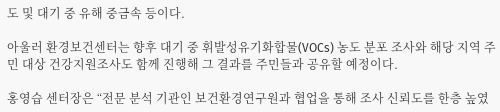도 및 대기 중 유해 중금속 등이다.

아울러 환경보건센터는 향후 대기 중 휘발성유기화합물(VOCs) 농도 분포 조사와 해당 지역 주민 대상 건강지원조사도 함께 진행해 그 결과를 주민들과 공유할 예정이다.

홍영습 센터장은 “전문 분석 기관인 보건환경연구원과 협업을 통해 조사 신뢰도를 한층 높였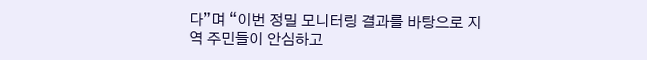다”며 “이번 정밀 모니터링 결과를 바탕으로 지역 주민들이 안심하고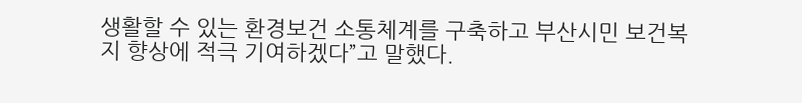생활할 수 있는 환경보건 소통체계를 구축하고 부산시민 보건복지 향상에 적극 기여하겠다”고 말했다.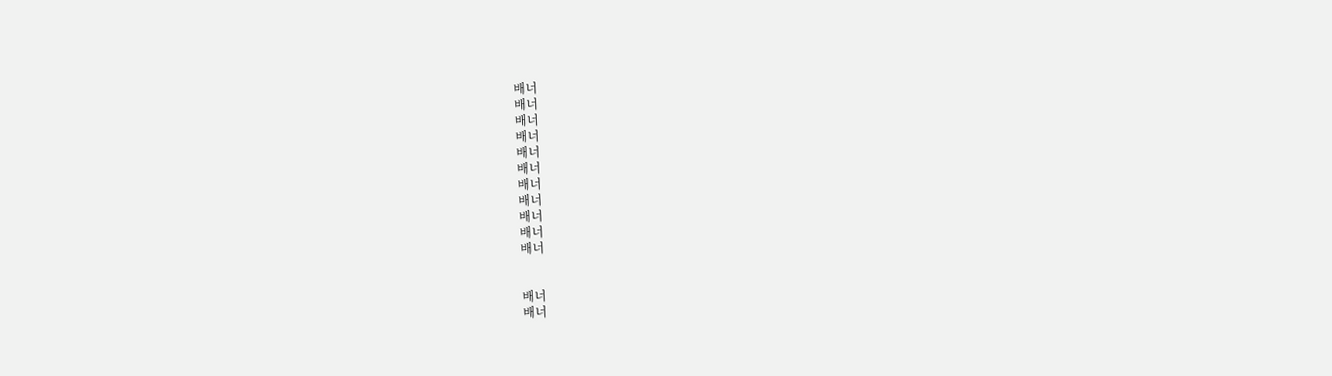배너
배너
배너
배너
배너
배너
배너
배너
배너
배너
배너


배너
배너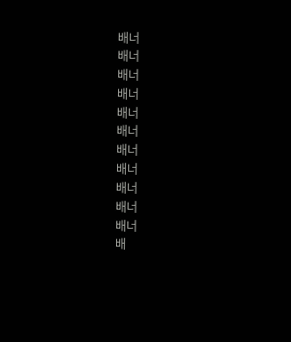배너
배너
배너
배너
배너
배너
배너
배너
배너
배너
배너
배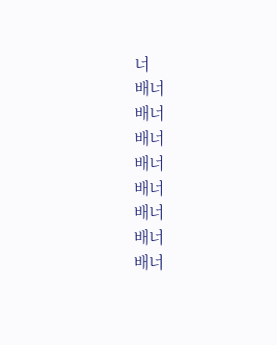너
배너
배너
배너
배너
배너
배너
배너
배너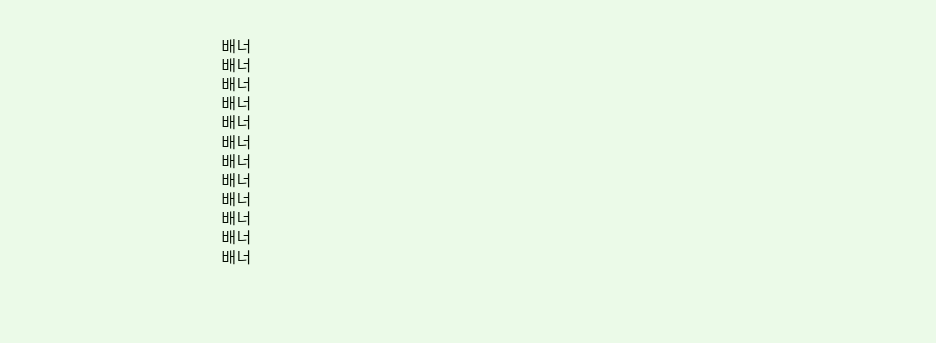배너
배너
배너
배너
배너
배너
배너
배너
배너
배너
배너
배너